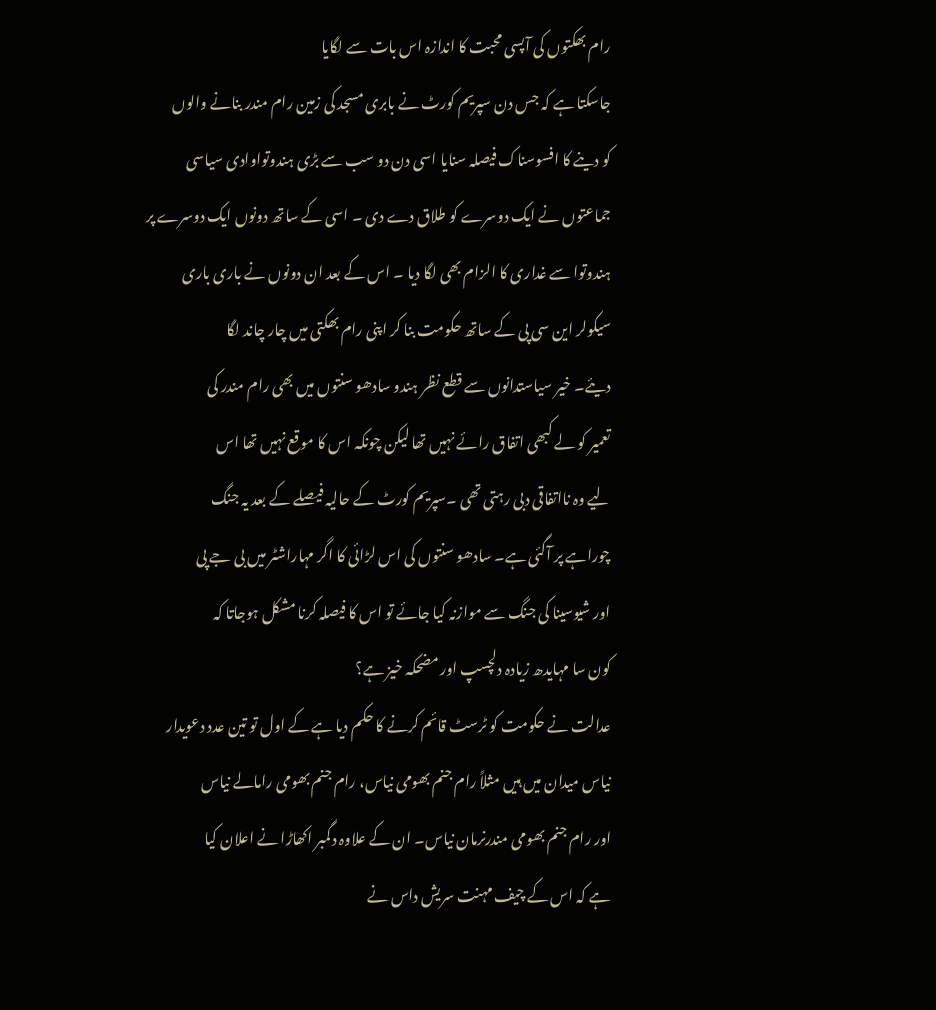رام بھکتوں کی آپسی محبت کا اندازہ اس بات سے لگایا
جاسکتا ہے کہ جس دن سپریم کورٹ نے بابری مسجد کی زمین رام مندر بنانے والوں
کو دینے کا افسوسناک فیصلہ سنایا اسی دن دو سب سے بڑی ہندوتواوادی سیاسی
جماعتوں نے ایک دوسرے کو طلاق دے دی ۔ اسی کے ساتھ دونوں ایک دوسرے پر
ہندوتوا سے غداری کا الزام بھی لگا دیا ۔ اس کے بعد ان دونوں نے باری باری
سیکولر این سی پی کے ساتھ حکومت بنا کر اپنی رام بھکتی میں چار چاند لگا
دیئے۔ خیر سیاستدانوں سے قطع نظر ہندو سادھو سنتوں میں بھی رام مندر کی
تعمیر کو لے کبھی اتفاق رائے نہیں تھا لیکن چونکہ اس کا موقع نہیں تھا اس
لیے وہ نااتفاقی دبی رہتی تھی ۔سپریم کورٹ کے حالیہ فیصلے کے بعد یہ جنگ
چوراہے پر آگئی ہے۔ سادھو سنتوں کی اس لڑائی کا اگر مہاراشٹر میں بی جے پی
اور شیوسینا کی جنگ سے موازنہ کیا جائے تو اس کا فیصلہ کرنا مشکل ہوجاتا کہ
کون سا مہایدھ زیادہ دلچسپ اور مضحکہ خیز ہے؟
عدالت نے حکومت کو ٹرسٹ قائم کرنے کا حکم دیا ہے کے اول تو تین عدد دعویدار
نیاس میدان میں ہیں مثلاً رام جنم بھومی نیاس، رام جنم بھومی رامالے نیاس
اور رام جنم بھومی مندرنرمان نیاس۔ ان کے علاوہ دگمبر اکھاڑا نے اعلان کیا
ہے کہ اس کے چیف مہنت سریش داس نے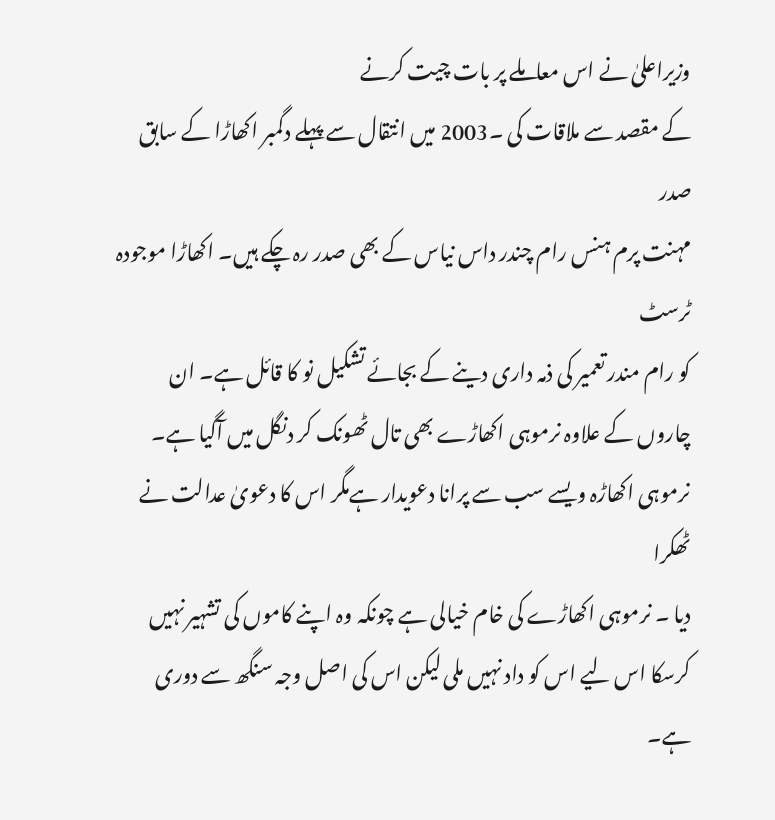وزیراعلیٰ نے اس معاملے پر بات چیت کرنے
کے مقصد سے ملاقات کی ۔2003 میں انتقال سے پہلے دگمبر اکھاڑا کے سابق صدر
مہنت پرم ہنس رام چندر داس نیاس کے بھی صدر رہ چکے ہیں۔ اکھاڑا موجودہ ٹرسٹ
کو رام مندر تعمیر کی ذمہ داری دینے کے بجائے تشکیل نو کا قائل ہے۔ ان
چاروں کے علاوہ نرموہی اکھاڑے بھی تال ٹھونک کر دنگل میں آگیا ہے۔
نرموہی اکھاڑہ ویسے سب سے پرانا دعویدار ہےمگر اس کا دعویٰ عدالت نے ٹھکرا
دیا ۔ نرموہی اکھاڑے کی خام خیالی ہے چونکہ وہ اپنے کاموں کی تشہیر نہیں
کرسکا اس لیے اس کو داد نہیں ملی لیکن اس کی اصل وجہ سنگھ سے دوری ہے۔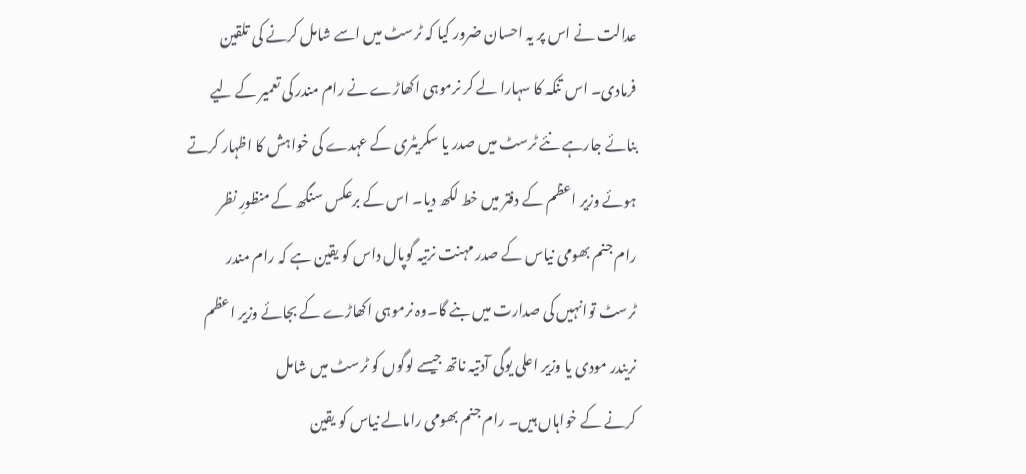عدالت نے اس پر یہ احسان ضرور کیا کہ ٹرسٹ میں اسے شامل کرنے کی تلقین
فرمادی۔ اس تنکہ کا سہارا لے کر نرموہی اکھاڑے نے رام مندر کی تعمیر کے لیے
بنائے جارہے نئے ٹرسٹ میں صدر یا سکریٹری کے عہدے کی خواہش کا اظہار کرتے
ہوئے وزیر اعظم کے دفتر میں خط لکھ دیا۔ اس کے برعکس سنگھ کے منظورِ نظر
رام جنم بھومی نیاس کے صدر مہنت نرتیہ گوپال داس کو یقین ہے کہ رام مندر
ٹرسٹ توانہیں کی صدارت میں بنے گا۔وہ نرموہی اکھاڑے کے بجائے وزیر اعظم
نریندر مودی یا وزیر اعلی یوگی آدتیہ ناتھ جیسے لوگوں کو ٹرسٹ میں شامل
کرنے کے خواہاں ہیں۔ رام جنم بھومی رامالے نیاس کو یقین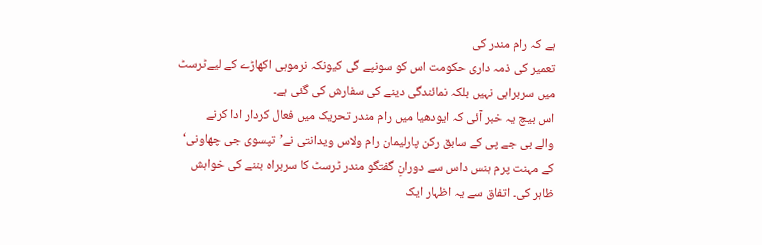ہے کہ رام مندر کی
تعمیر کی ذمہ داری حکومت اس کو سونپے گی کیونکہ نرموہی اکھاڑے کے لیےٹرسٹ
میں سربراہی نہیں بلکہ نمائندگی دینے کی سفارش کی گئی ہے۔
اس بیچ یہ خبر آئی کہ ایودھیا میں رام مندر تحریک میں فعال کردار ادا کرنے
والے بی جے پی کے سابق رکن پارلیمان رام ولاس ویدانتی نے’تپسوی جی چھاونی‘
کے مہنت پرم ہنس داس سے دورانِ گفتگو مندر ٹرسٹ کا سربراہ بننے کی خواہش
ظاہر کی۔ اتفاق سے یہ اظہار ایک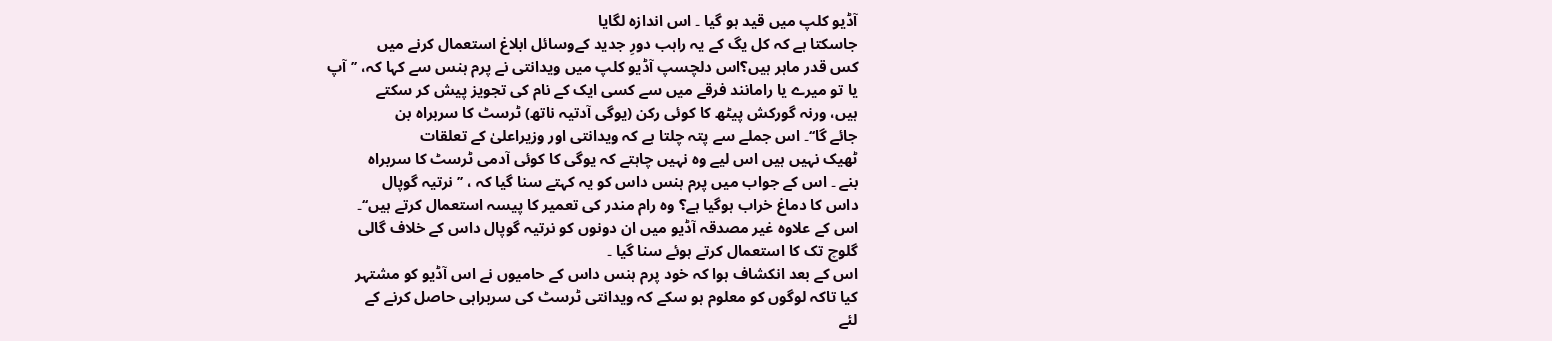آڈیو کلپ میں قید ہو گیا ۔ اس اندازہ لگایا
جاسکتا ہے کہ کل یگ کے یہ راہب دورِ جدید کےوسائل ابلاغ استعمال کرنے میں
کس قدر ماہر ہیں؟اس دلچسپ آڈیو کلپ میں ویدانتی نے پرم ہنس سے کہا کہ، ’’آپ
یا تو میرے یا رامانند فرقے میں سے کسی ایک کے نام کی تجویز پیش کر سکتے
ہیں، ورنہ گورکش پیٹھ کا کوئی رکن (یوگی آدتیہ ناتھ) ٹرسٹ کا سربراہ بن
جائے گا‘‘۔ اس جملے سے پتہ چلتا ہے کہ ویدانتی اور وزیراعلیٰ کے تعلقات
ٹھیک نہیں ہیں اس لیے وہ نہیں چاہتے کہ یوگی کا کوئی آدمی ٹرسٹ کا سربراہ
بنے ۔ اس کے جواب میں پرم ہنس داس کو یہ کہتے سنا گیا کہ ، ’’نرتیہ گوپال
داس کا دماغ خراب ہوگیا ہے؟ وہ رام مندر کی تعمیر کا پیسہ استعمال کرتے ہیں‘‘۔
اس کے علاوہ غیر مصدقہ آڈیو میں ان دونوں کو نرتیہ گوپال داس کے خلاف گالی
گلوچ تک کا استعمال کرتے ہوئے سنا گیا ۔
اس کے بعد انکشاف ہوا کہ خود پرم ہنس داس کے حامیوں نے اس آڈیو کو مشتہر
کیا تاکہ لوگوں کو معلوم ہو سکے کہ ویدانتی ٹرسٹ کی سربراہی حاصل کرنے کے
لئے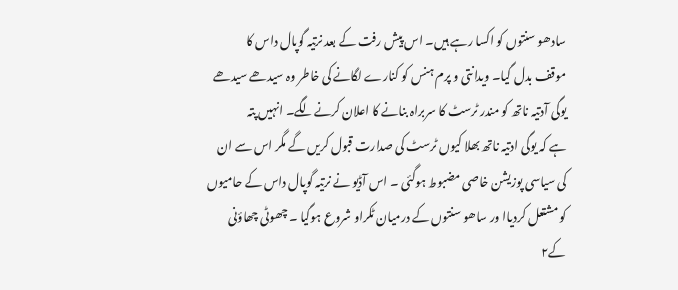سادھو سنتوں کو اکسا رہے ہیں۔ اس پیش رفت کے بعد نرتیہ گوپال داس کا
موقف بدل گیا۔ ویدانتی و پرم ہنس کو کنارے لگانے کی خاطر وہ سیدھے سیدھے
یوگی آدتیہ ناتھ کو مندر ٹرسٹ کا سربراہ بنانے کا اعلان کرنےلگے۔ انہیں پتہ
ہے کہ یوگی ادتیہ ناتھ بھلا کیوں ٹرسٹ کی صدارت قبول کریں گے مگر اس سے ان
کی سیاسی پوزیشن خاصی مضبوط ہوگئی ۔ اس آڈیو نے نرتیہ گوپال داس کے حامیوں
کو مشتعل کردیاا ور ساھو سنتوں کے درمیان ٹکراو شروع ہوگیا ۔ چھوٹی چھاؤنی
کے۲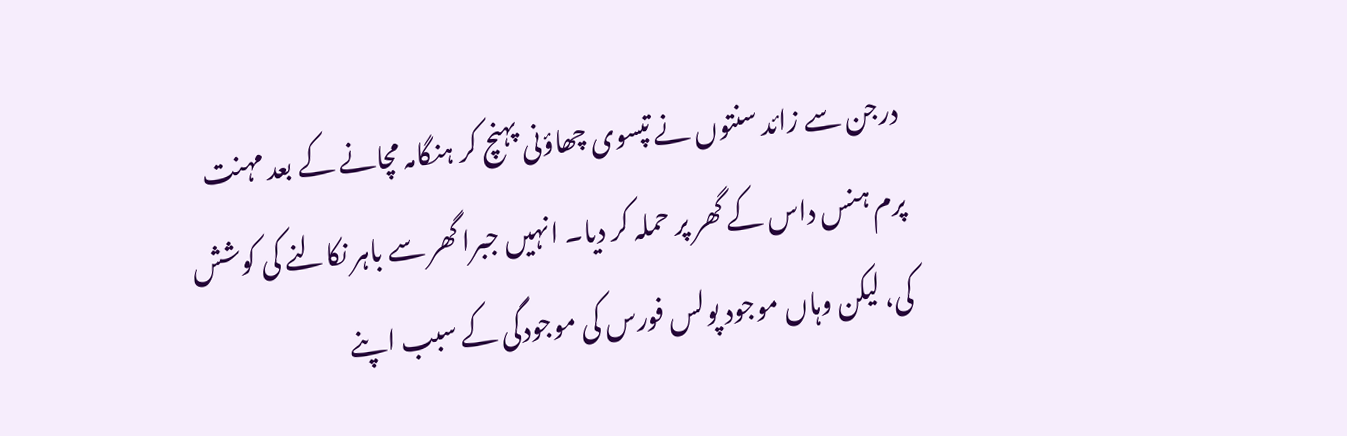درجن سے زائد سنتوں نے تپسوی چھاؤنی پہنچ کر ہنگامہ مچانے کے بعد مہنت
پرم ہنس داس کے گھر پر حملہ کر دیا۔ انہیں جبرا گھر سے باہر نکالنے کی کوشش
کی، لیکن وہاں موجود پولس فورس کی موجودگی کے سبب اپنے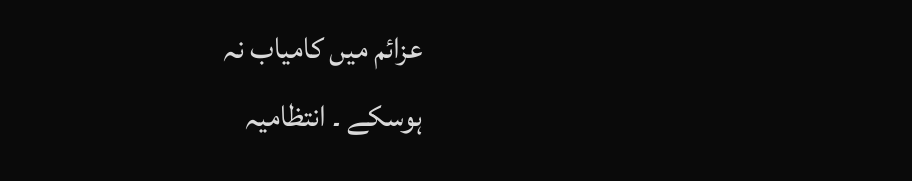عزائم میں کامیاب نہ
ہوسکے ۔ انتظامیہ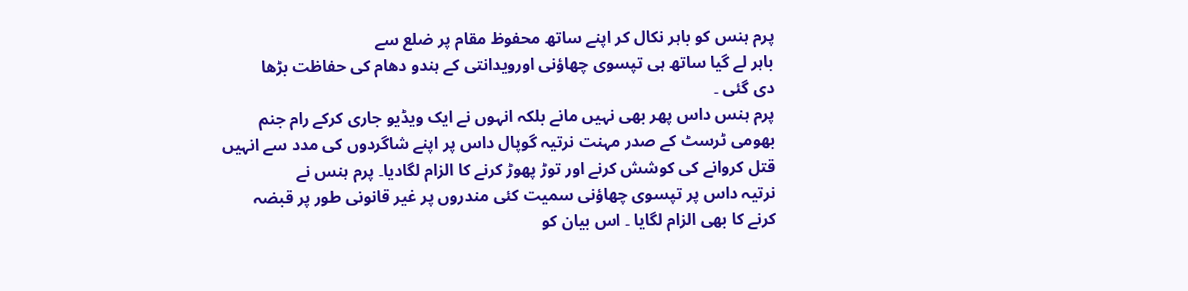پرم ہنس کو باہر نکال کر اپنے ساتھ محفوظ مقام پر ضلع سے
باہر لے گیا ساتھ ہی تپسوی چھاؤنی اورویدانتی کے ہندو دھام کی حفاظت بڑھا
دی گئی ۔
پرم ہنس داس پھر بھی نہیں مانے بلکہ انہوں نے ایک ویڈیو جاری کرکے رام جنم
بھومی ٹرسٹ کے صدر مہنت نرتیہ گوپال داس پر اپنے شاگردوں کی مدد سے انہیں
قتل کروانے کی کوشش کرنے اور توڑ پھوڑ کرنے کا الزام لگادیا۔ پرم ہنس نے
نرتیہ داس پر تپسوی چھاؤنی سمیت کئی مندروں پر غیر قانونی طور پر قبضہ
کرنے کا بھی الزام لگایا ۔ اس بیان کو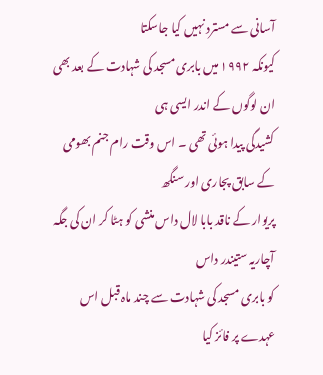آسانی سے مسترد نہیں کیا جاسکتا
کیونکہ ۱۹۹۲ میں بابری مسجد کی شہادت کے بعد بھی ان لوگوں کے اندر ایسی ہی
کشیدگی پیدا ہوئی تھی ۔ اس وقت رام جنم بھومی کے سابق پجاری اور سنگھ
پریوار کے ناقد بابا لال داس منشی کو ہٹا کر ان کی جگہ آچاریہ ستیندر داس
کو بابری مسجد کی شہادت سے چند ماہ قبل اس عہدے پر فائز کیا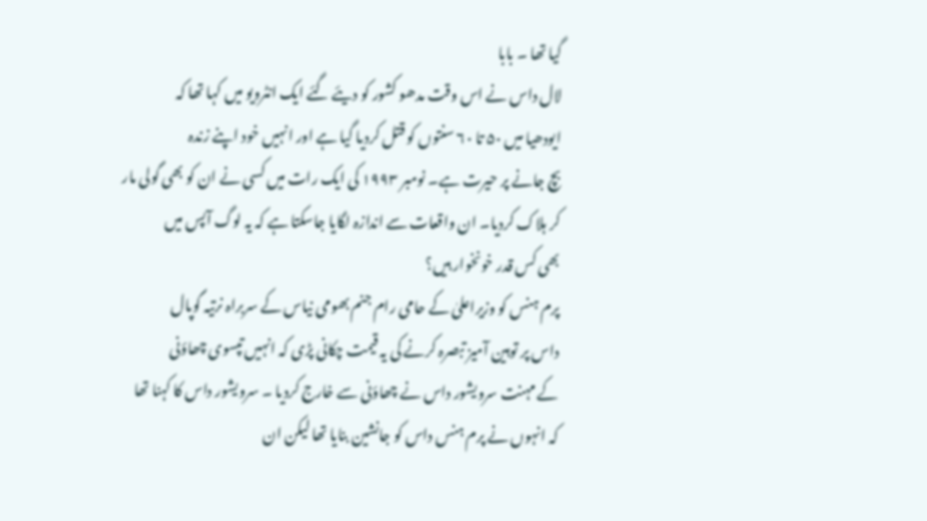گیا تھا ۔ بابا
لال داس نے اس وقت مدھو کشور کو دیئے گئے ایک انٹرویو میں کہا تھا کہ
ایودھیا میں ۵۰ تا ۶۰ سنتوں کو قتل کردیا گیا ہے اور انہیں خود اپنے زندہ
بچ جانے پر حیرت ہے۔ نومبر ۱۹۹۳ کی ایک رات میں کسی نے ان کو بھی گولی مار
کر ہلاک کردیا۔ ان واقعات سے اندازہ لگایا جاسکتا ہے کہ یہ لوگ آپس میں
بھی کس قدر خونخوار ہیں؟
پرم ہنس کو وزیراعلیٰ کے حامی رام جنم بھومی نیاس کے سربراہ نرتیہ گوپال
داس پر توہین آمیز تبصرہ کرنے کی یہ قیمت چکانی پڑی کہ انہیں تپسوی چھاؤنی
کے مہنت سرویشور داس نے چھاؤنی سے خارج کردیا ۔ سرویشور داس کا کہنا تھا
کہ انہوں نے پرم ہنس داس کو جانشین بنایا تھا لیکن ان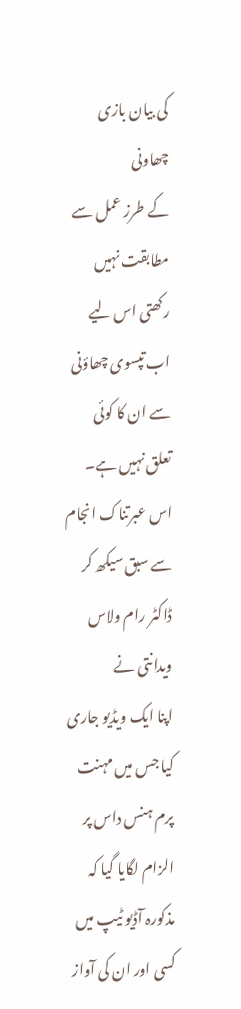کی بیان بازی چھاونی
کے طرز عمل سے مطابقت نہیں رکھتی اس لیے اب تپسوی چھاؤنی سے ان کا کوئی
تعلق نہیں ہے۔ اس عبرتناک انجام سے سبق سیکھ کر ڈاکٹر رام ولاس ویدانتی نے
اپنا ایک ویڈیو جاری کیا جس میں مہنت پرم ہنس داس پر الزام لگایا گیا کہ
مذکورہ آڈیو ٹیپ میں کسی اور ان کی آواز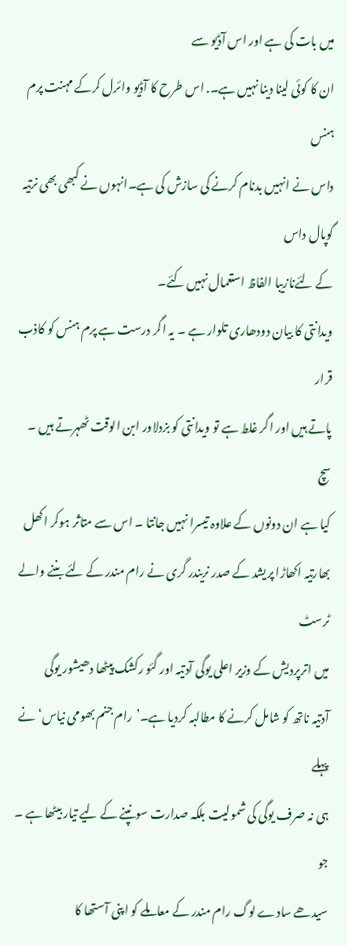میں بات کی ہے اور اس آڈیو سے
ان کا کوئی لینا دینا نہیں ہے۔. اس طرح کا آڈیو وائرل کرکے مہنت پرم ہنس
داس نے انہیں بدنام کرنے کی سازش کی ہے۔انہوں نے کبھی بھی نرتیہ گوپال داس
کے لئےنازیبا الفاظ استعمال نہیں کئے۔
ویدانتی کا بیان دودھاری تلوار ہے ۔ یہ اگر درست ہے پرم ہنس کو کاذب قرار
پاتے ہیں اور اگر غلط ہے تو ویدانتی کو بزدلاور ابن الوقت ٹھہرتے ہیں ۔ سچ
کیا ہے ان دونوں کے علاوہ تیسرا نہیں جانتا ۔ اس سے متاثر ہوکر اکھل
بھارتیہ اکھاڑا پریشد کے صدر نریندر گری نے رام مندر کے لئے بننے والے ٹرسٹ
میں اترپردیش کے وزیر اعلی یوگی آدتیہ اور گئو رکشک پیٹھا دھیشور یوگی
آدتیہ ناتھ کو شامل کرنے کا مطالبہ کردیا ہے۔’رام جنم بھومی نیاس‘ نے پہلے
ہی نہ صرف یوگی کی شمولیت بلکہ صدارت سونپنے کے لیے تیار بیٹھا ہے ۔ جو
سیدھے سادے لوگ رام مندر کے معاملے کو اپنی آستھا کا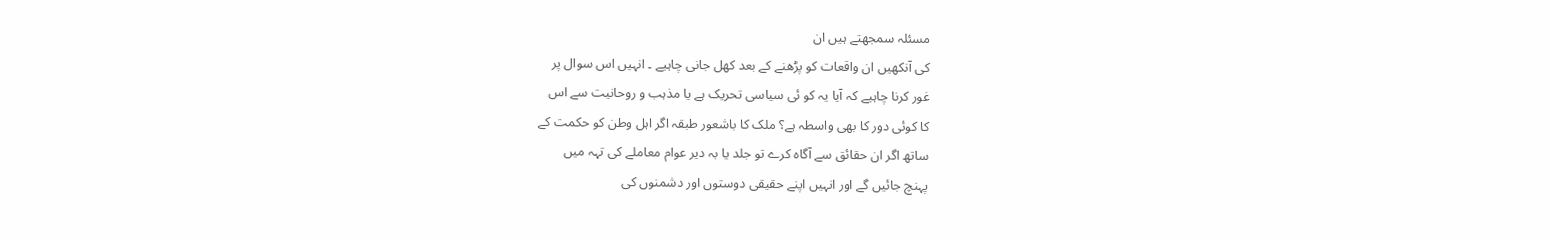مسئلہ سمجھتے ہیں ان
کی آنکھیں ان واقعات کو پڑھنے کے بعد کھل جانی چاہیے ۔ انہیں اس سوال پر
غور کرنا چاہیے کہ آیا یہ کو ئی سیاسی تحریک ہے یا مذہب و روحانیت سے اس
کا کوئی دور کا بھی واسطہ ہے؟ ملک کا باشعور طبقہ اگر اہل وطن کو حکمت کے
ساتھ اگر ان حقائق سے آگاہ کرے تو جلد یا بہ دیر عوام معاملے کی تہہ میں
پہنچ جائیں گے اور انہیں اپنے حقیقی دوستوں اور دشمنوں کی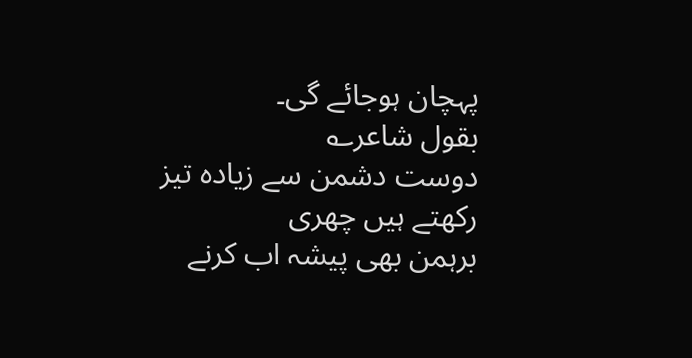پہچان ہوجائے گی۔
بقول شاعر؎
دوست دشمن سے زیادہ تیز رکھتے ہیں چھری
برہمن بھی پیشہ اب کرنے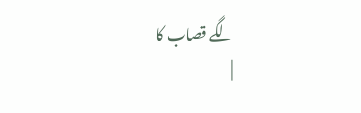لگے قصاب کا
|